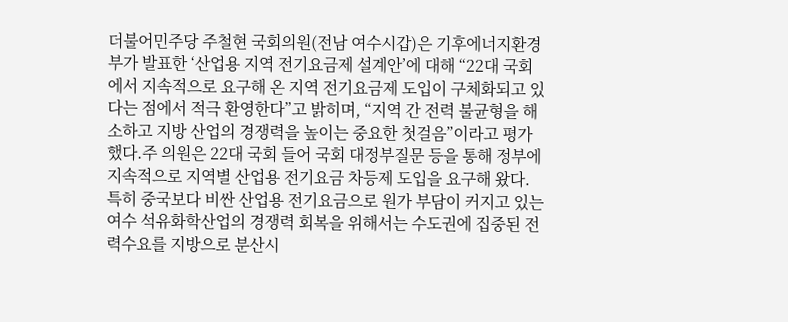더불어민주당 주철현 국회의원(전남 여수시갑)은 기후에너지환경부가 발표한 ‘산업용 지역 전기요금제 설계안’에 대해 “22대 국회에서 지속적으로 요구해 온 지역 전기요금제 도입이 구체화되고 있다는 점에서 적극 환영한다”고 밝히며, “지역 간 전력 불균형을 해소하고 지방 산업의 경쟁력을 높이는 중요한 첫걸음”이라고 평가했다.주 의원은 22대 국회 들어 국회 대정부질문 등을 통해 정부에 지속적으로 지역별 산업용 전기요금 차등제 도입을 요구해 왔다. 특히 중국보다 비싼 산업용 전기요금으로 원가 부담이 커지고 있는 여수 석유화학산업의 경쟁력 회복을 위해서는 수도권에 집중된 전력수요를 지방으로 분산시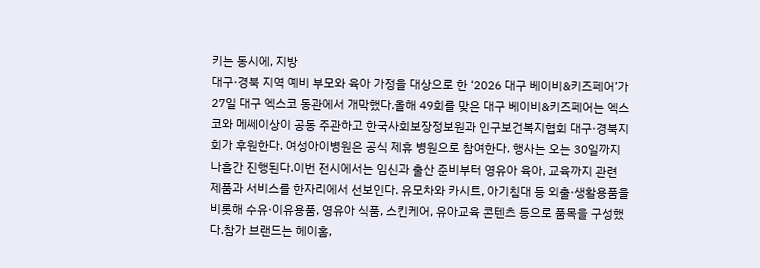키는 동시에, 지방
대구·경북 지역 예비 부모와 육아 가정을 대상으로 한 ‘2026 대구 베이비&키즈페어’가 27일 대구 엑스코 동관에서 개막했다.올해 49회를 맞은 대구 베이비&키즈페어는 엑스코와 메쎄이상이 공동 주관하고 한국사회보장정보원과 인구보건복지협회 대구·경북지회가 후원한다. 여성아이병원은 공식 제휴 병원으로 참여한다. 행사는 오는 30일까지 나흘간 진행된다.이번 전시에서는 임신과 출산 준비부터 영유아 육아, 교육까지 관련 제품과 서비스를 한자리에서 선보인다. 유모차와 카시트, 아기침대 등 외출·생활용품을 비롯해 수유·이유용품, 영유아 식품, 스킨케어, 유아교육 콘텐츠 등으로 품목을 구성했다.참가 브랜드는 헤이홈,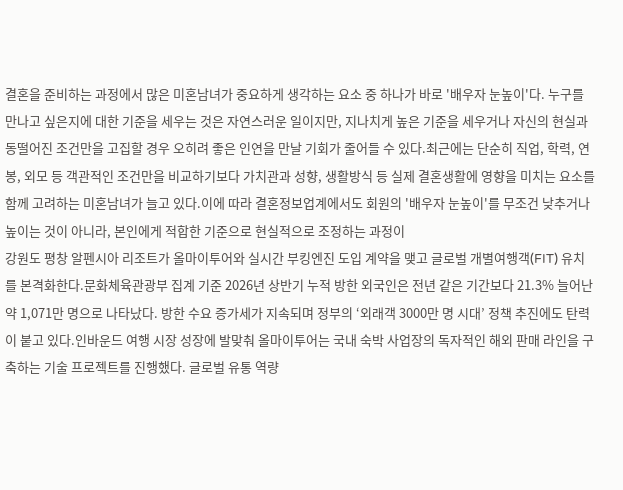결혼을 준비하는 과정에서 많은 미혼남녀가 중요하게 생각하는 요소 중 하나가 바로 '배우자 눈높이'다. 누구를 만나고 싶은지에 대한 기준을 세우는 것은 자연스러운 일이지만, 지나치게 높은 기준을 세우거나 자신의 현실과 동떨어진 조건만을 고집할 경우 오히려 좋은 인연을 만날 기회가 줄어들 수 있다.최근에는 단순히 직업, 학력, 연봉, 외모 등 객관적인 조건만을 비교하기보다 가치관과 성향, 생활방식 등 실제 결혼생활에 영향을 미치는 요소를 함께 고려하는 미혼남녀가 늘고 있다.이에 따라 결혼정보업계에서도 회원의 '배우자 눈높이'를 무조건 낮추거나 높이는 것이 아니라, 본인에게 적합한 기준으로 현실적으로 조정하는 과정이
강원도 평창 알펜시아 리조트가 올마이투어와 실시간 부킹엔진 도입 계약을 맺고 글로벌 개별여행객(FIT) 유치를 본격화한다.문화체육관광부 집계 기준 2026년 상반기 누적 방한 외국인은 전년 같은 기간보다 21.3% 늘어난 약 1,071만 명으로 나타났다. 방한 수요 증가세가 지속되며 정부의 ‘외래객 3000만 명 시대’ 정책 추진에도 탄력이 붙고 있다.인바운드 여행 시장 성장에 발맞춰 올마이투어는 국내 숙박 사업장의 독자적인 해외 판매 라인을 구축하는 기술 프로젝트를 진행했다. 글로벌 유통 역량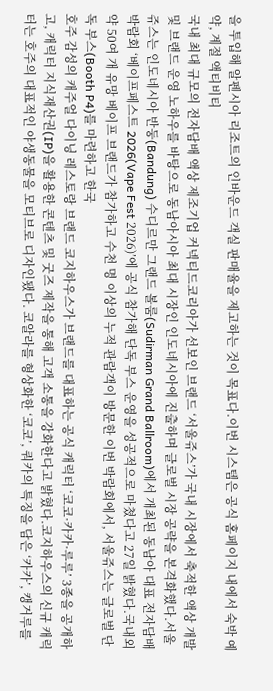을 투입해 알펜시아 리조트의 인바운드 객실 판매율을 제고하는 것이 목표다.이번 시스템은 공식 홈페이지 내에서 숙박 예약, 계절 액티비티
국내 최대 규모의 전자담배 액상 제조기업 커넥티드코리아가 선보인 브랜드 ‘서울쥬스’가 국내 시장에서 축적한 액상 개발 및 브랜드 운영 노하우를 바탕으로 동남아시아 최대 시장인 인도네시아에 진출하며 글로벌 시장 공략을 본격화했다.서울쥬스는 인도네시아 반둥(Bandung) 수디르만 그랜드 볼룸(Sudirman Grand Ballroom)에서 개최된 동남아 대표 전자담배 박람회 ‘베이프페스트 2026(Vape Fest 2026)’에 공식 참가해 단독 부스 운영을 성공적으로 마쳤다고 27일 밝혔다.국내외 약 50여 개 유망 베이프 브랜드가 참가하고 수천 명 이상의 누적 관람객이 방문한 이번 박람회에서, 서울쥬스는 글로벌 단독 부스(Booth P4)를 마련하고 한국
호주 감성의 캐주얼 다이닝 레스토랑 브랜드 코지하우스가 브랜드를 대표하는 공식 캐릭터 ‘코코·카카·루루’ 3종을 공개하고, 캐릭터 지식재산권(IP)을 활용한 콘텐츠 및 굿즈 제작을 통해 고객 소통을 강화한다고 밝혔다.코지하우스의 신규 캐릭터는 호주의 대표적인 야생동물을 모티브로 디자인됐다. 코알라를 형상화한 ‘코코’, 쿼카의 특징을 담은 ‘카카’, 캥거루를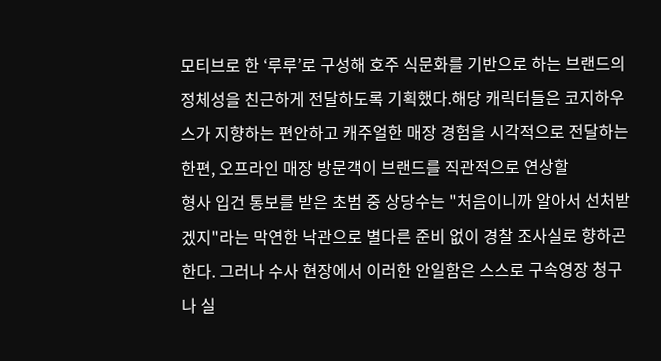모티브로 한 ‘루루’로 구성해 호주 식문화를 기반으로 하는 브랜드의 정체성을 친근하게 전달하도록 기획했다.해당 캐릭터들은 코지하우스가 지향하는 편안하고 캐주얼한 매장 경험을 시각적으로 전달하는 한편, 오프라인 매장 방문객이 브랜드를 직관적으로 연상할
형사 입건 통보를 받은 초범 중 상당수는 "처음이니까 알아서 선처받겠지"라는 막연한 낙관으로 별다른 준비 없이 경찰 조사실로 향하곤 한다. 그러나 수사 현장에서 이러한 안일함은 스스로 구속영장 청구나 실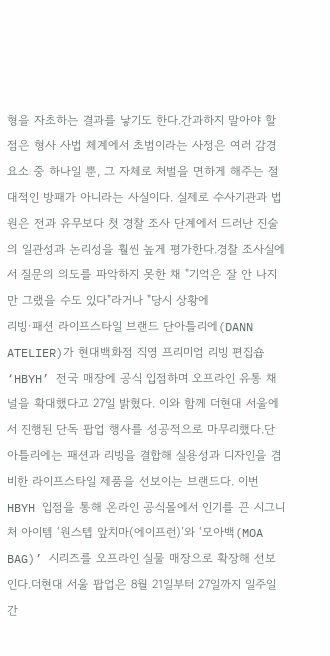형을 자초하는 결과를 낳기도 한다.간과하지 말아야 할 점은 형사 사법 체계에서 초범이라는 사정은 여러 감경 요소 중 하나일 뿐, 그 자체로 처벌을 면하게 해주는 절대적인 방패가 아니라는 사실이다. 실제로 수사기관과 법원은 전과 유무보다 첫 경찰 조사 단계에서 드러난 진술의 일관성과 논리성을 훨씬 높게 평가한다.경찰 조사실에서 질문의 의도를 파악하지 못한 채 "기억은 잘 안 나지만 그랬을 수도 있다"라거나 "당시 상황에
리빙·패션 라이프스타일 브랜드 단아틀리에(DANN ATELIER)가 현대백화점 직영 프리미엄 리빙 편집숍 ‘HBYH’ 전국 매장에 공식 입점하며 오프라인 유통 채널을 확대했다고 27일 밝혔다. 이와 함께 더현대 서울에서 진행된 단독 팝업 행사를 성공적으로 마무리했다.단아틀리에는 패션과 리빙을 결합해 실용성과 디자인을 겸비한 라이프스타일 제품을 선보이는 브랜드다. 이번 HBYH 입점을 통해 온라인 공식몰에서 인기를 끈 시그니처 아이템 ‘원스텝 앞치마(에이프런)’와 ‘모아백(MOA BAG)’ 시리즈를 오프라인 실물 매장으로 확장해 선보인다.더현대 서울 팝업은 8월 21일부터 27일까지 일주일간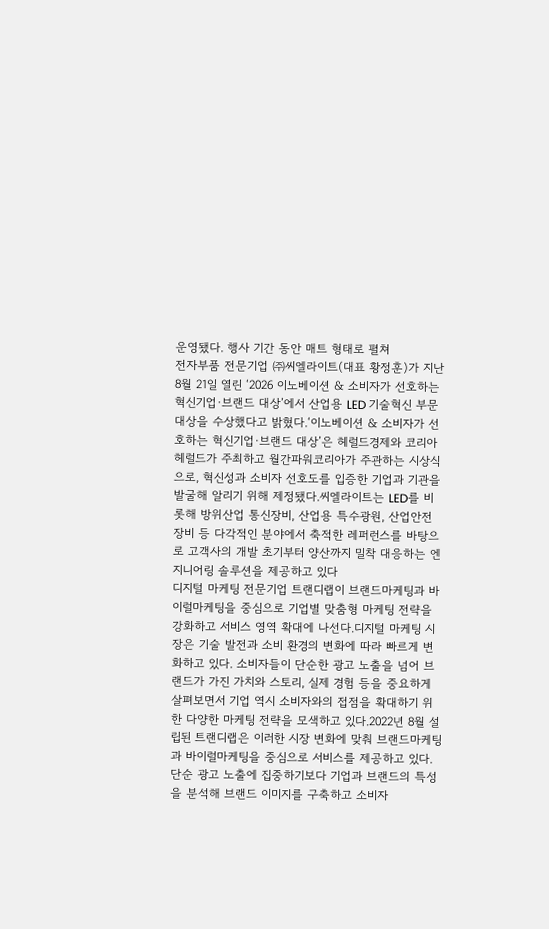운영됐다. 행사 기간 동안 매트 형태로 펼쳐
전자부품 전문기업 ㈜씨엘라이트(대표 황정훈)가 지난 8월 21일 열린 ‘2026 이노베이션 & 소비자가 선호하는 혁신기업·브랜드 대상’에서 산업용 LED 기술혁신 부문 대상을 수상했다고 밝혔다.‘이노베이션 & 소비자가 선호하는 혁신기업·브랜드 대상’은 헤럴드경제와 코리아헤럴드가 주최하고 월간파워코리아가 주관하는 시상식으로, 혁신성과 소비자 선호도를 입증한 기업과 기관을 발굴해 알리기 위해 제정됐다.씨엘라이트는 LED를 비롯해 방위산업 통신장비, 산업용 특수광원, 산업안전 장비 등 다각적인 분야에서 축적한 레퍼런스를 바탕으로 고객사의 개발 초기부터 양산까지 밀착 대응하는 엔지니어링 솔루션을 제공하고 있다
디지털 마케팅 전문기업 트랜디랩이 브랜드마케팅과 바이럴마케팅을 중심으로 기업별 맞춤형 마케팅 전략을 강화하고 서비스 영역 확대에 나선다.디지털 마케팅 시장은 기술 발전과 소비 환경의 변화에 따라 빠르게 변화하고 있다. 소비자들이 단순한 광고 노출을 넘어 브랜드가 가진 가치와 스토리, 실제 경험 등을 중요하게 살펴보면서 기업 역시 소비자와의 접점을 확대하기 위한 다양한 마케팅 전략을 모색하고 있다.2022년 8월 설립된 트랜디랩은 이러한 시장 변화에 맞춰 브랜드마케팅과 바이럴마케팅을 중심으로 서비스를 제공하고 있다. 단순 광고 노출에 집중하기보다 기업과 브랜드의 특성을 분석해 브랜드 이미지를 구축하고 소비자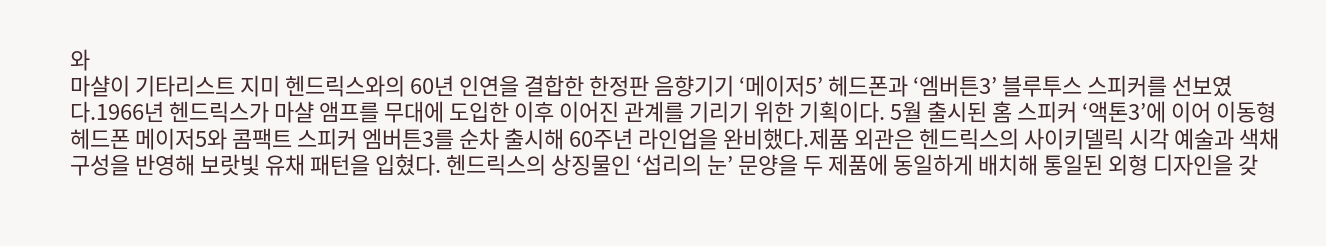와
마샬이 기타리스트 지미 헨드릭스와의 60년 인연을 결합한 한정판 음향기기 ‘메이저5’ 헤드폰과 ‘엠버튼3’ 블루투스 스피커를 선보였다.1966년 헨드릭스가 마샬 앰프를 무대에 도입한 이후 이어진 관계를 기리기 위한 기획이다. 5월 출시된 홈 스피커 ‘액톤3’에 이어 이동형 헤드폰 메이저5와 콤팩트 스피커 엠버튼3를 순차 출시해 60주년 라인업을 완비했다.제품 외관은 헨드릭스의 사이키델릭 시각 예술과 색채 구성을 반영해 보랏빛 유채 패턴을 입혔다. 헨드릭스의 상징물인 ‘섭리의 눈’ 문양을 두 제품에 동일하게 배치해 통일된 외형 디자인을 갖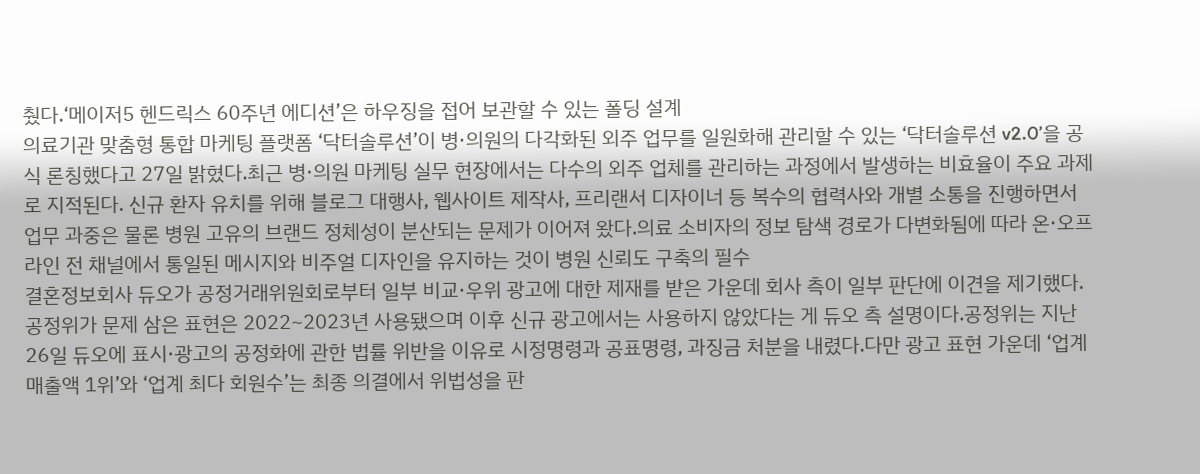췄다.‘메이저5 헨드릭스 60주년 에디션’은 하우징을 접어 보관할 수 있는 폴딩 설계
의료기관 맞춤형 통합 마케팅 플랫폼 ‘닥터솔루션’이 병·의원의 다각화된 외주 업무를 일원화해 관리할 수 있는 ‘닥터솔루션 v2.0’을 공식 론칭했다고 27일 밝혔다.최근 병·의원 마케팅 실무 현장에서는 다수의 외주 업체를 관리하는 과정에서 발생하는 비효율이 주요 과제로 지적된다. 신규 환자 유치를 위해 블로그 대행사, 웹사이트 제작사, 프리랜서 디자이너 등 복수의 협력사와 개별 소통을 진행하면서 업무 과중은 물론 병원 고유의 브랜드 정체성이 분산되는 문제가 이어져 왔다.의료 소비자의 정보 탐색 경로가 다변화됨에 따라 온·오프라인 전 채널에서 통일된 메시지와 비주얼 디자인을 유지하는 것이 병원 신뢰도 구축의 필수
결혼정보회사 듀오가 공정거래위원회로부터 일부 비교·우위 광고에 대한 제재를 받은 가운데 회사 측이 일부 판단에 이견을 제기했다. 공정위가 문제 삼은 표현은 2022~2023년 사용됐으며 이후 신규 광고에서는 사용하지 않았다는 게 듀오 측 설명이다.공정위는 지난 26일 듀오에 표시·광고의 공정화에 관한 법률 위반을 이유로 시정명령과 공표명령, 과징금 처분을 내렸다.다만 광고 표현 가운데 ‘업계 매출액 1위’와 ‘업계 최다 회원수’는 최종 의결에서 위법성을 판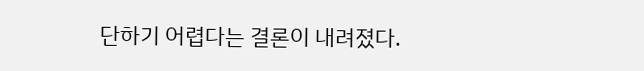단하기 어렵다는 결론이 내려졌다.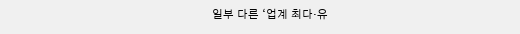일부 다른 ‘업계 최다·유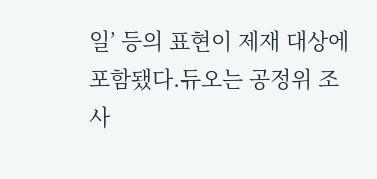일’ 등의 표현이 제재 대상에 포함됐다.듀오는 공정위 조사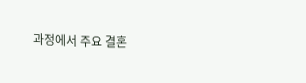과정에서 주요 결혼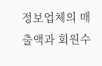정보업체의 매출액과 회원수